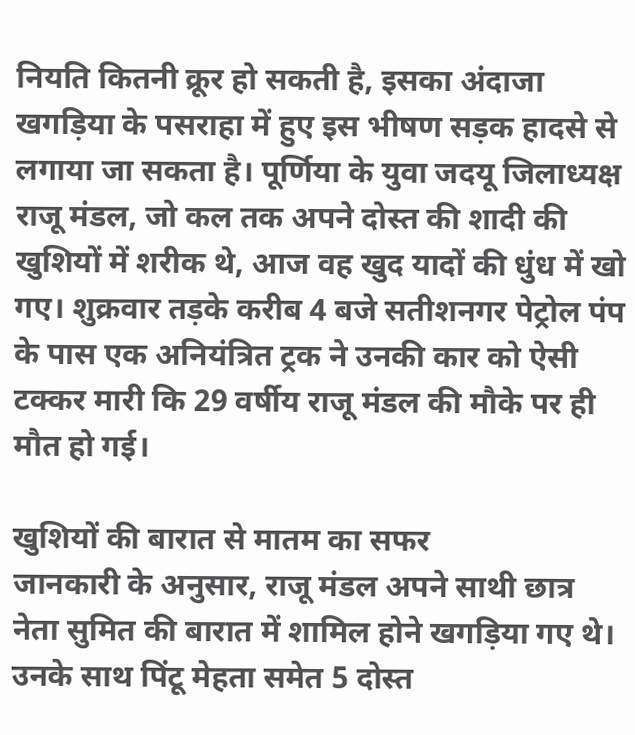नियति कितनी क्रूर हो सकती है, इसका अंदाजा खगड़िया के पसराहा में हुए इस भीषण सड़क हादसे से लगाया जा सकता है। पूर्णिया के युवा जदयू जिलाध्यक्ष राजू मंडल, जो कल तक अपने दोस्त की शादी की खुशियों में शरीक थे, आज वह खुद यादों की धुंध में खो गए। शुक्रवार तड़के करीब 4 बजे सतीशनगर पेट्रोल पंप के पास एक अनियंत्रित ट्रक ने उनकी कार को ऐसी टक्कर मारी कि 29 वर्षीय राजू मंडल की मौके पर ही मौत हो गई।

खुशियों की बारात से मातम का सफर
जानकारी के अनुसार, राजू मंडल अपने साथी छात्र नेता सुमित की बारात में शामिल होने खगड़िया गए थे। उनके साथ पिंटू मेहता समेत 5 दोस्त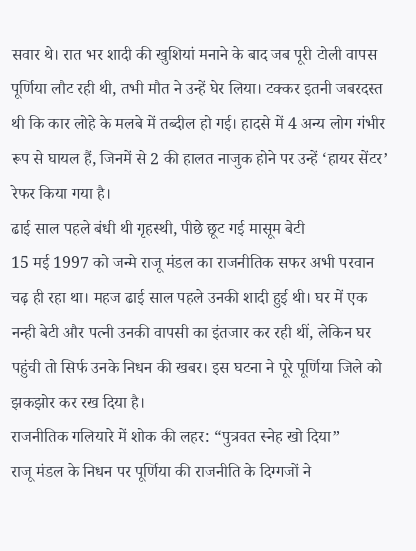सवार थे। रात भर शादी की खुशियां मनाने के बाद जब पूरी टोली वापस पूर्णिया लौट रही थी, तभी मौत ने उन्हें घेर लिया। टक्कर इतनी जबरदस्त थी कि कार लोहे के मलबे में तब्दील हो गई। हादसे में 4 अन्य लोग गंभीर रूप से घायल हैं, जिनमें से 2 की हालत नाजुक होने पर उन्हें ‘हायर सेंटर’ रेफर किया गया है।
ढाई साल पहले बंधी थी गृहस्थी, पीछे छूट गई मासूम बेटी
15 मई 1997 को जन्मे राजू मंडल का राजनीतिक सफर अभी परवान चढ़ ही रहा था। महज ढाई साल पहले उनकी शादी हुई थी। घर में एक नन्ही बेटी और पत्नी उनकी वापसी का इंतजार कर रही थीं, लेकिन घर पहुंची तो सिर्फ उनके निधन की खबर। इस घटना ने पूरे पूर्णिया जिले को झकझोर कर रख दिया है।
राजनीतिक गलियारे में शोक की लहर: “पुत्रवत स्नेह खो दिया”
राजू मंडल के निधन पर पूर्णिया की राजनीति के दिग्गजों ने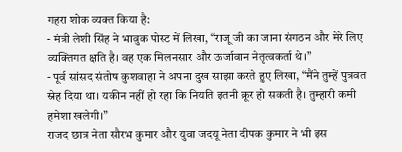गहरा शोक व्यक्त किया है:
- मंत्री लेशी सिंह ने भावुक पोस्ट में लिखा, “राजू जी का जाना संगठन और मेरे लिए व्यक्तिगत क्षति है। वह एक मिलनसार और ऊर्जावान नेतृत्वकर्ता थे।”
- पूर्व सांसद संतोष कुशवाहा ने अपना दुख साझा करते हुए लिखा, “मैंने तुम्हें पुत्रवत स्नेह दिया था। यकीन नहीं हो रहा कि नियति इतनी क्रूर हो सकती है। तुम्हारी कमी हमेशा खलेगी।”
राजद छात्र नेता सौरभ कुमार और युवा जदयू नेता दीपक कुमार ने भी इस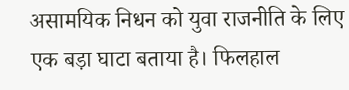असामयिक निधन को युवा राजनीति के लिए एक बड़ा घाटा बताया है। फिलहाल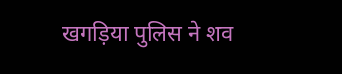खगड़िया पुलिस ने शव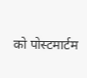को पोस्टमार्टम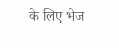के लिए भेज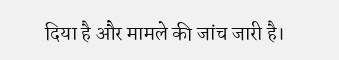दिया है और मामले की जांच जारी है।